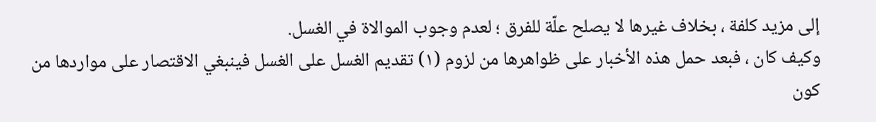إلى مزيد كلفة ، بخلاف غيرها لا يصلح علّة للفرق ؛ لعدم وجوب الموالاة في الغسل.
وكيف كان ، فبعد حمل هذه الأخبار على ظواهرها من لزوم (١) تقديم الغسل على الغسل فينبغي الاقتصار على مواردها من كون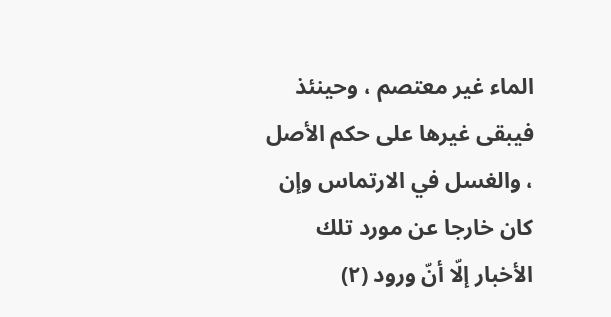الماء غير معتصم ، وحينئذ فيبقى غيرها على حكم الأصل ، والغسل في الارتماس وإن كان خارجا عن مورد تلك الأخبار إلّا أنّ ورود (٢)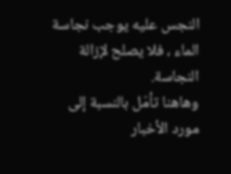النجس عليه يوجب نجاسة الماء ، فلا يصلح لإزالة النجاسة.
وهاهنا تأمّل بالنسبة إلى مورد الأخبار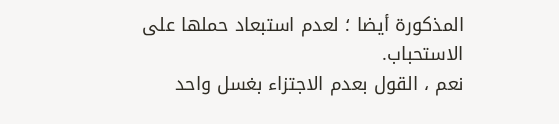المذكورة أيضا ؛ لعدم استبعاد حملها على الاستحباب.
نعم ، القول بعدم الاجتزاء بغسل واحد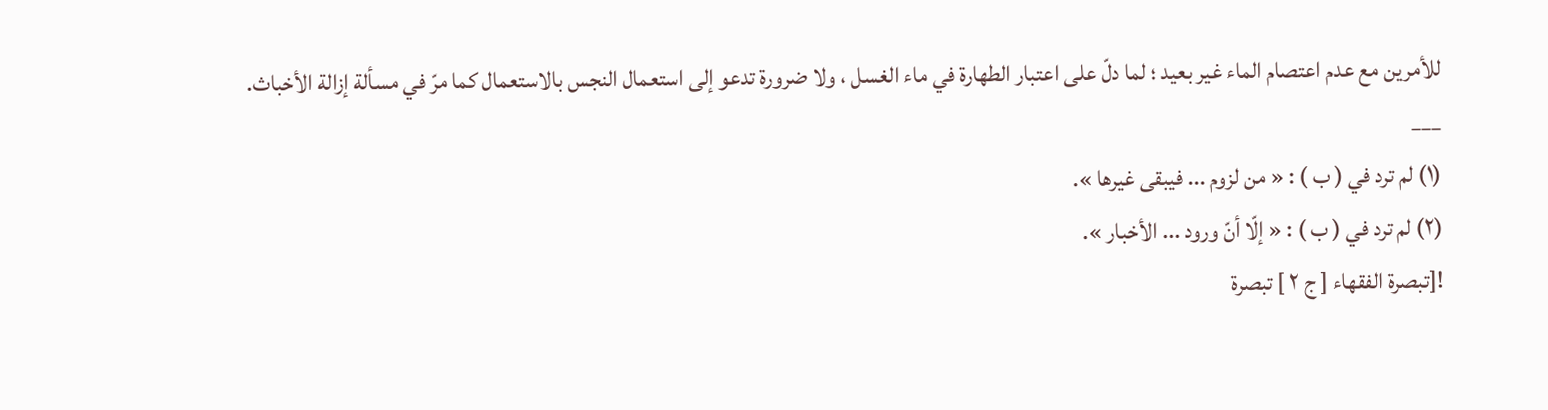للأمرين مع عدم اعتصام الماء غير بعيد ؛ لما دلّ على اعتبار الطهارة في ماء الغسل ، ولا ضرورة تدعو إلى استعمال النجس بالاستعمال كما مرّ في مسألة إزالة الأخباث.
___
(١) لم ترد في ( ب ) : « من لزوم ... فيبقى غيرها ».
(٢) لم ترد في ( ب ) : « إلّا أنّ ورود ... الأخبار ».
![تبصرة الفقهاء [ ج ٢ ] تبصرة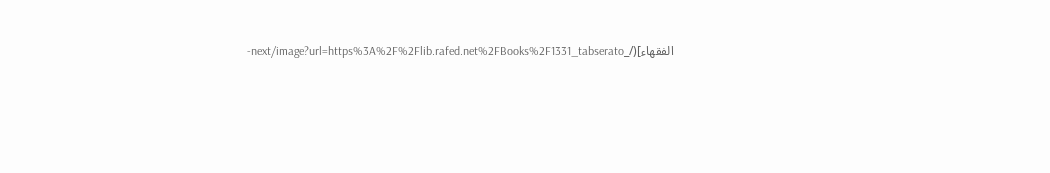الفقهاء](/_next/image?url=https%3A%2F%2Flib.rafed.net%2FBooks%2F1331_tabserato-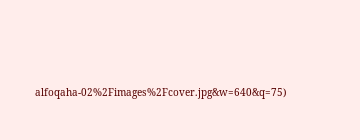alfoqaha-02%2Fimages%2Fcover.jpg&w=640&q=75)